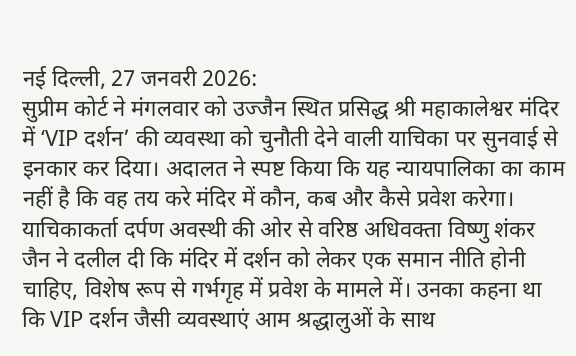नई दिल्ली, 27 जनवरी 2026:
सुप्रीम कोर्ट ने मंगलवार को उज्जैन स्थित प्रसिद्ध श्री महाकालेश्वर मंदिर में ‘VIP दर्शन’ की व्यवस्था को चुनौती देने वाली याचिका पर सुनवाई से इनकार कर दिया। अदालत ने स्पष्ट किया कि यह न्यायपालिका का काम नहीं है कि वह तय करे मंदिर में कौन, कब और कैसे प्रवेश करेगा।
याचिकाकर्ता दर्पण अवस्थी की ओर से वरिष्ठ अधिवक्ता विष्णु शंकर जैन ने दलील दी कि मंदिर में दर्शन को लेकर एक समान नीति होनी चाहिए, विशेष रूप से गर्भगृह में प्रवेश के मामले में। उनका कहना था कि VIP दर्शन जैसी व्यवस्थाएं आम श्रद्धालुओं के साथ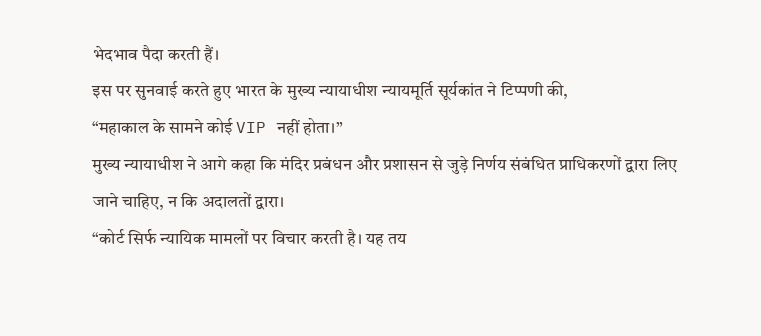भेदभाव पैदा करती हैं।
इस पर सुनवाई करते हुए भारत के मुख्य न्यायाधीश न्यायमूर्ति सूर्यकांत ने टिप्पणी की,
“महाकाल के सामने कोई VIP नहीं होता।”
मुख्य न्यायाधीश ने आगे कहा कि मंदिर प्रबंधन और प्रशासन से जुड़े निर्णय संबंधित प्राधिकरणों द्वारा लिए जाने चाहिए, न कि अदालतों द्वारा।
“कोर्ट सिर्फ न्यायिक मामलों पर विचार करती है। यह तय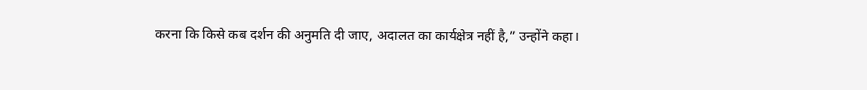करना कि किसे कब दर्शन की अनुमति दी जाए, अदालत का कार्यक्षेत्र नहीं है,” उन्होंने कहा।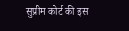सुप्रीम कोर्ट की इस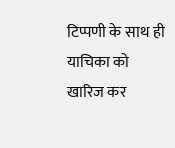टिप्पणी के साथ ही याचिका को खारिज कर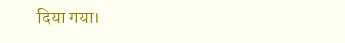दिया गया।